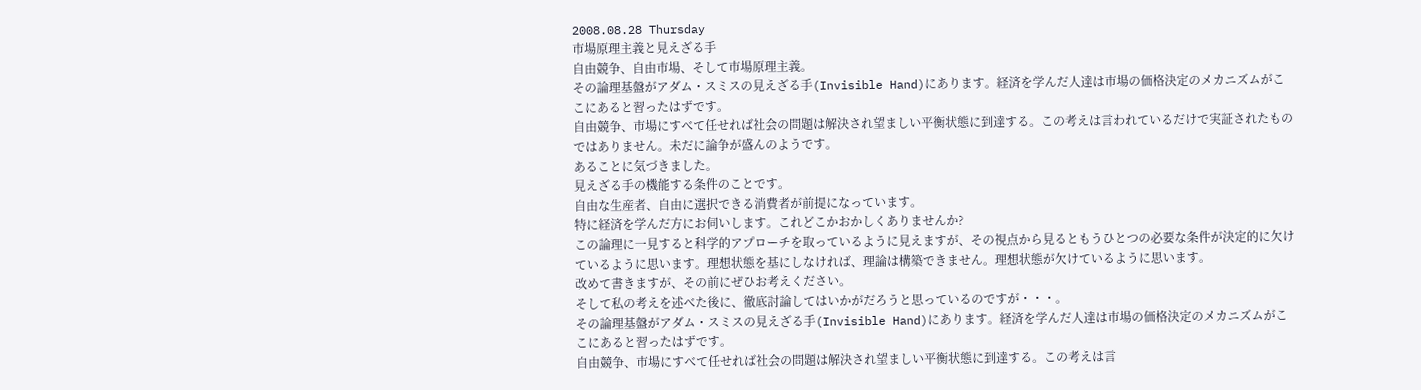2008.08.28 Thursday
市場原理主義と見えざる手
自由競争、自由市場、そして市場原理主義。
その論理基盤がアダム・スミスの見えざる手(Invisible Hand)にあります。経済を学んだ人達は市場の価格決定のメカニズムがここにあると習ったはずです。
自由競争、市場にすべて任せれば社会の問題は解決され望ましい平衡状態に到達する。この考えは言われているだけで実証されたものではありません。未だに論争が盛んのようです。
あることに気づきました。
見えざる手の機能する条件のことです。
自由な生産者、自由に選択できる消費者が前提になっています。
特に経済を学んだ方にお伺いします。これどこかおかしくありませんか?
この論理に一見すると科学的アプローチを取っているように見えますが、その視点から見るともうひとつの必要な条件が決定的に欠けているように思います。理想状態を基にしなければ、理論は構築できません。理想状態が欠けているように思います。
改めて書きますが、その前にぜひお考えください。
そして私の考えを述べた後に、徹底討論してはいかがだろうと思っているのですが・・・。
その論理基盤がアダム・スミスの見えざる手(Invisible Hand)にあります。経済を学んだ人達は市場の価格決定のメカニズムがここにあると習ったはずです。
自由競争、市場にすべて任せれば社会の問題は解決され望ましい平衡状態に到達する。この考えは言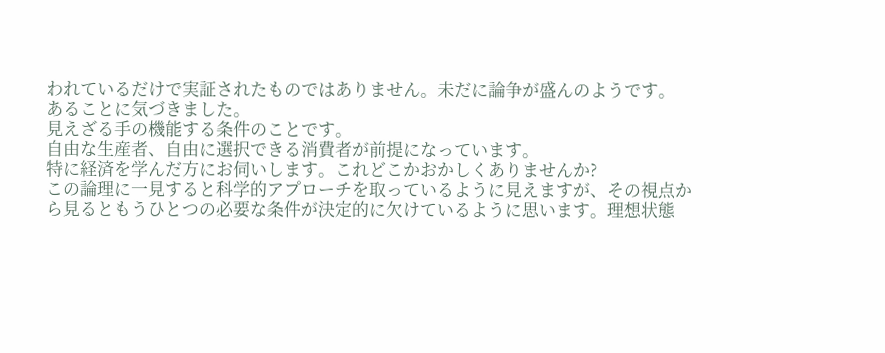われているだけで実証されたものではありません。未だに論争が盛んのようです。
あることに気づきました。
見えざる手の機能する条件のことです。
自由な生産者、自由に選択できる消費者が前提になっています。
特に経済を学んだ方にお伺いします。これどこかおかしくありませんか?
この論理に一見すると科学的アプローチを取っているように見えますが、その視点から見るともうひとつの必要な条件が決定的に欠けているように思います。理想状態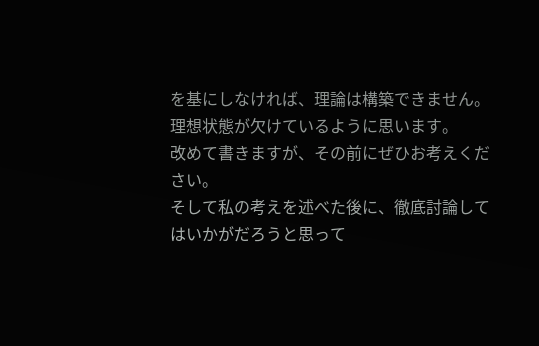を基にしなければ、理論は構築できません。理想状態が欠けているように思います。
改めて書きますが、その前にぜひお考えください。
そして私の考えを述べた後に、徹底討論してはいかがだろうと思って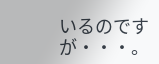いるのですが・・・。